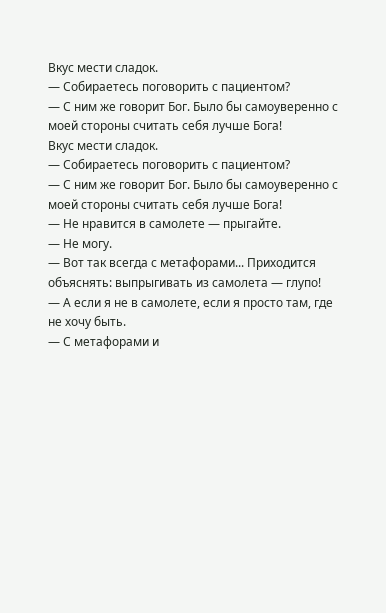Вкус мести сладок.
— Собираетесь поговорить с пациентом?
— С ним же говорит Бог. Было бы самоуверенно с моей стороны считать себя лучше Бога!
Вкус мести сладок.
— Собираетесь поговорить с пациентом?
— С ним же говорит Бог. Было бы самоуверенно с моей стороны считать себя лучше Бога!
— Не нравится в самолете — прыгайте.
— Не могу.
— Вот так всегда с метафорами... Приходится объяснять: выпрыгивать из самолета — глупо!
— А если я не в самолете, если я просто там, где не хочу быть.
— С метафорами и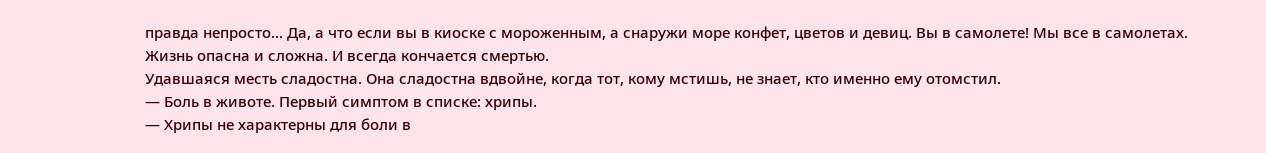правда непросто... Да, а что если вы в киоске с мороженным, а снаружи море конфет, цветов и девиц. Вы в самолете! Мы все в самолетах. Жизнь опасна и сложна. И всегда кончается смертью.
Удавшаяся месть сладостна. Она сладостна вдвойне, когда тот, кому мстишь, не знает, кто именно ему отомстил.
— Боль в животе. Первый симптом в списке: хрипы.
— Хрипы не характерны для боли в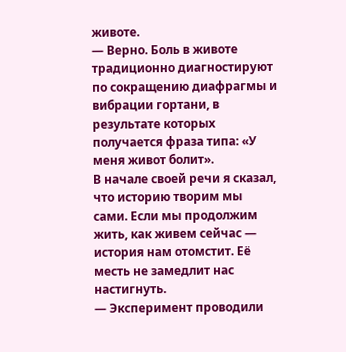животе.
— Верно. Боль в животе традиционно диагностируют по сокращению диафрагмы и вибрации гортани, в результате которых получается фраза типа: «У меня живот болит».
В начале своей речи я сказал, что историю творим мы сами. Если мы продолжим жить, как живем сейчас — история нам отомстит. Её месть не замедлит нас настигнуть.
— Эксперимент проводили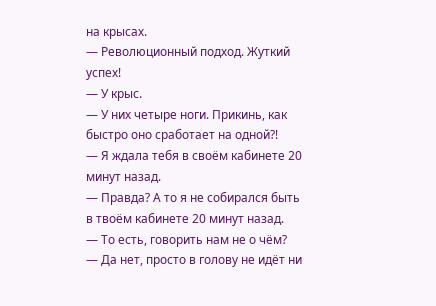на крысах.
— Революционный подход. Жуткий успех!
— У крыс.
— У них четыре ноги. Прикинь, как быстро оно сработает на одной?!
— Я ждала тебя в своём кабинете 20 минут назад.
— Правда? А то я не собирался быть в твоём кабинете 20 минут назад.
— То есть, говорить нам не о чём?
— Да нет, просто в голову не идёт ни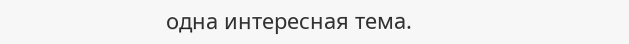одна интересная тема.